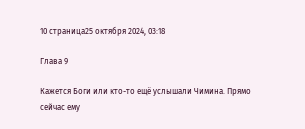10 страница25 октября 2024, 03:18

Глава 9

Кажется Боги или кто-то ещё услышали Чимина. Прямо сейчас ему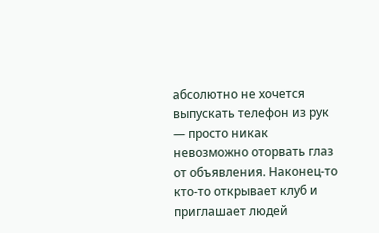абсолютно не хочется выпускать телефон из рук — просто никак невозможно оторвать глаз от объявления. Наконец-то кто-то открывает клуб и приглашает людей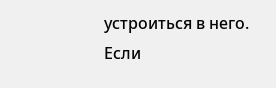устроиться в него. Если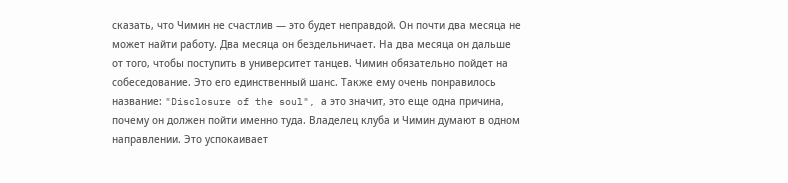сказать, что Чимин не счастлив — это будет неправдой. Он почти два месяца не может найти работу. Два месяца он бездельничает. На два месяца он дальше от того, чтобы поступить в университет танцев. Чимин обязательно пойдет на собеседование. Это его единственный шанс. Также ему очень понравилось название: "Disclosure of the soul", а это значит, это еще одна причина, почему он должен пойти именно туда. Владелец клуба и Чимин думают в одном направлении. Это успокаивает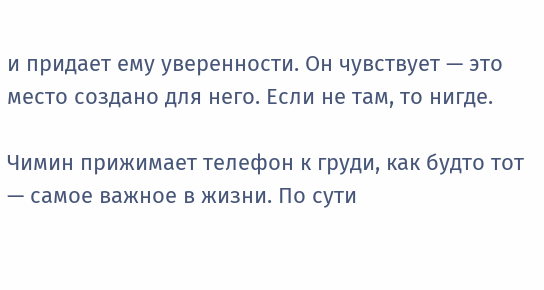и придает ему уверенности. Он чувствует — это место создано для него. Если не там, то нигде.

Чимин прижимает телефон к груди, как будто тот — самое важное в жизни. По сути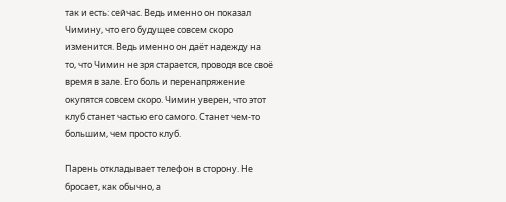так и есть: сейчас. Ведь именно он показал Чимину, что его будущее совсем скоро изменится. Ведь именно он даёт надежду на то, что Чимин не зря старается, проводя все своё время в зале. Его боль и перенапряжение окупятся совсем скоро. Чимин уверен, что этот клуб станет частью его самого. Станет чем-то большим, чем просто клуб.

Парень откладывает телефон в сторону. Не бросает, как обычно, а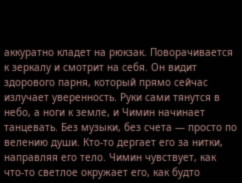аккуратно кладет на рюкзак. Поворачивается к зеркалу и смотрит на себя. Он видит здорового парня, который прямо сейчас излучает уверенность. Руки сами тянутся в небо, а ноги к земле, и Чимин начинает танцевать. Без музыки, без счета — просто по велению души. Кто-то дергает его за нитки, направляя его тело. Чимин чувствует, как что-то светлое окружает его, как будто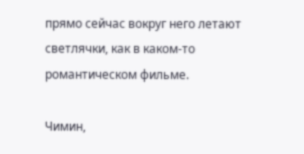прямо сейчас вокруг него летают светлячки, как в каком-то романтическом фильме.

Чимин,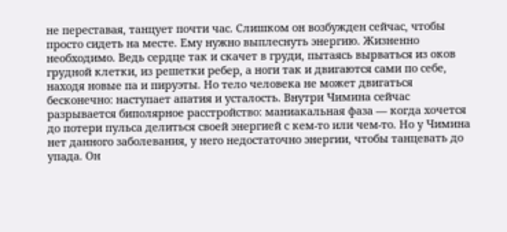не переставая, танцует почти час. Слишком он возбужден сейчас, чтобы просто сидеть на месте. Ему нужно выплеснуть энергию. Жизненно необходимо. Ведь сердце так и скачет в груди, пытаясь вырваться из оков грудной клетки, из решетки ребер, а ноги так и двигаются сами по себе, находя новые па и пируэты. Но тело человека не может двигаться бесконечно: наступает апатия и усталость. Внутри Чимина сейчас разрывается биполярное расстройство: маниакальная фаза — когда хочется до потери пульса делиться своей энергией с кем-то или чем-то. Но у Чимина нет данного заболевания, у него недостаточно энергии, чтобы танцевать до упада. Он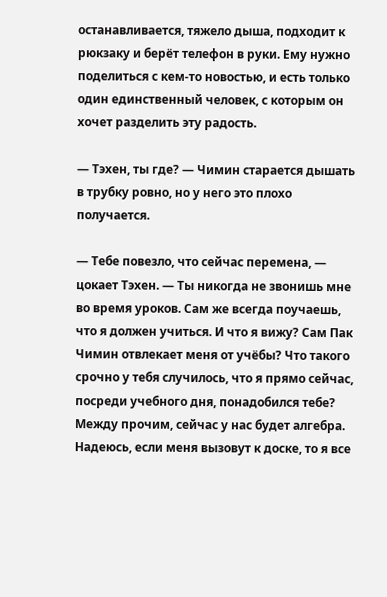останавливается, тяжело дыша, подходит к рюкзаку и берёт телефон в руки. Ему нужно поделиться с кем-то новостью, и есть только один единственный человек, с которым он хочет разделить эту радость.

— Тэхен, ты где? — Чимин старается дышать в трубку ровно, но у него это плохо получается.

— Тебе повезло, что сейчас перемена, — цокает Тэхен. — Ты никогда не звонишь мне во время уроков. Сам же всегда поучаешь, что я должен учиться. И что я вижу? Сам Пак Чимин отвлекает меня от учёбы? Что такого срочно у тебя случилось, что я прямо сейчас, посреди учебного дня, понадобился тебе? Между прочим, сейчас у нас будет алгебра. Надеюсь, если меня вызовут к доске, то я все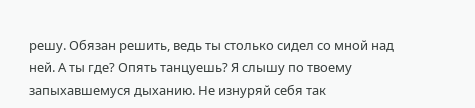решу. Обязан решить, ведь ты столько сидел со мной над ней. А ты где? Опять танцуешь? Я слышу по твоему запыхавшемуся дыханию. Не изнуряй себя так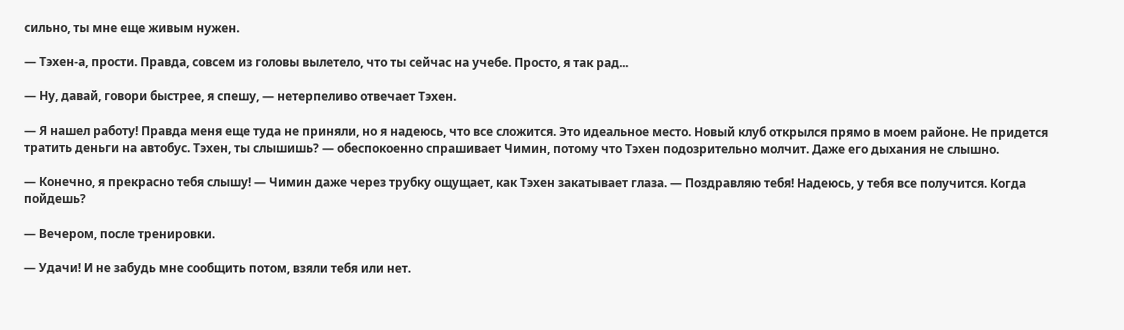сильно, ты мне еще живым нужен.

— Тэхен-а, прости. Правда, совсем из головы вылетело, что ты сейчас на учебе. Просто, я так рад...

— Ну, давай, говори быстрее, я спешу, — нетерпеливо отвечает Тэхен.

— Я нашел работу! Правда меня еще туда не приняли, но я надеюсь, что все сложится. Это идеальное место. Новый клуб открылся прямо в моем районе. Не придется тратить деньги на автобус. Тэхен, ты слышишь? — обеспокоенно спрашивает Чимин, потому что Тэхен подозрительно молчит. Даже его дыхания не слышно.

— Конечно, я прекрасно тебя слышу! — Чимин даже через трубку ощущает, как Тэхен закатывает глаза. — Поздравляю тебя! Надеюсь, у тебя все получится. Когда пойдешь?

— Вечером, после тренировки.

— Удачи! И не забудь мне сообщить потом, взяли тебя или нет.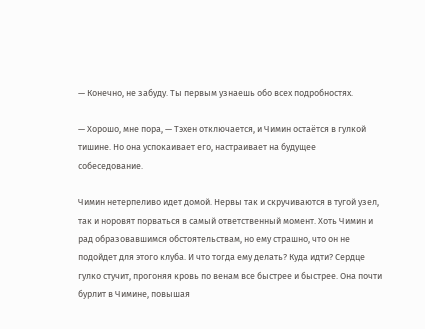— Конечно, не забуду. Ты первым узнаешь обо всех подробностях.

— Хорошо, мне пора, — Тэхен отключается, и Чимин остаётся в гулкой тишине. Но она успокаивает его, настраивает на будущее собеседование.

Чимин нетерпеливо идет домой. Нервы так и скручиваются в тугой узел, так и норовят порваться в самый ответственный момент. Хоть Чимин и рад образовавшимся обстоятельствам, но ему страшно, что он не подойдет для этого клуба. И что тогда ему делать? Куда идти? Сердце гулко стучит, прогоняя кровь по венам все быстрее и быстрее. Она почти бурлит в Чимине, повышая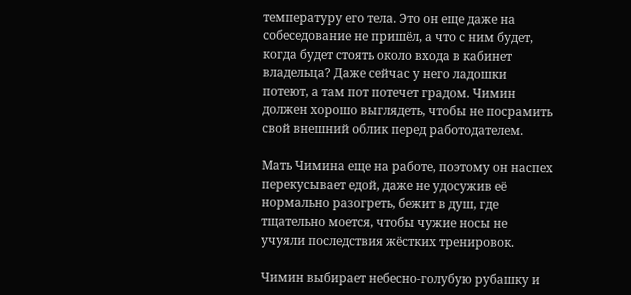температуру его тела. Это он еще даже на собеседование не пришёл, а что с ним будет, когда будет стоять около входа в кабинет владельца? Даже сейчас у него ладошки потеют, а там пот потечет градом. Чимин должен хорошо выглядеть, чтобы не посрамить свой внешний облик перед работодателем.

Мать Чимина еще на работе, поэтому он наспех перекусывает едой, даже не удосужив её нормально разогреть, бежит в душ, где тщательно моется, чтобы чужие носы не учуяли последствия жёстких тренировок.

Чимин выбирает небесно-голубую рубашку и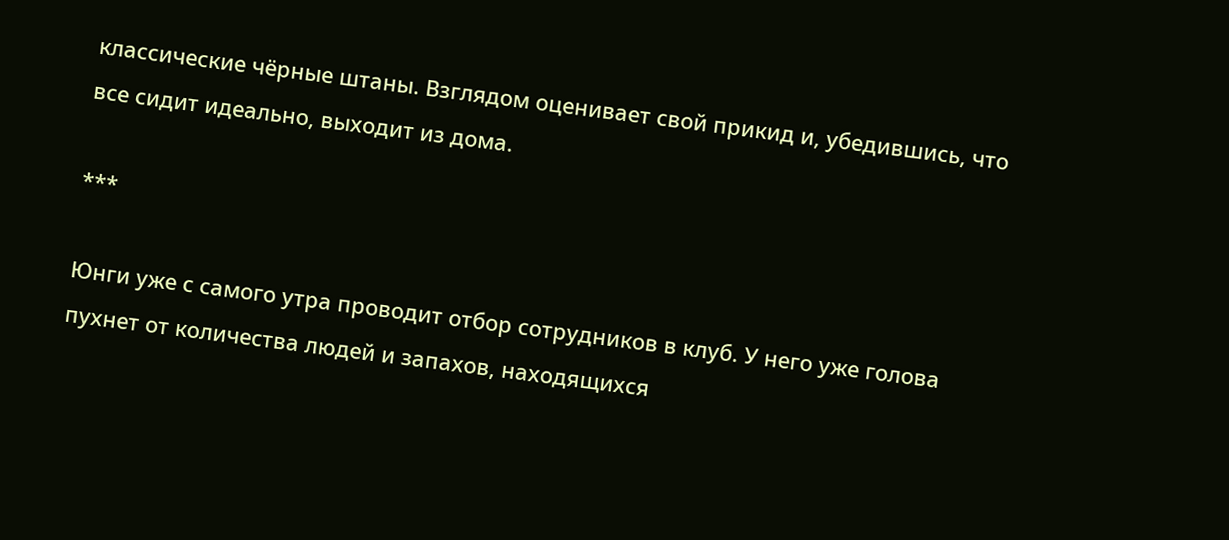классические чёрные штаны. Взглядом оценивает свой прикид и, убедившись, что все сидит идеально, выходит из дома.

***

Юнги уже с самого утра проводит отбор сотрудников в клуб. У него уже голова пухнет от количества людей и запахов, находящихся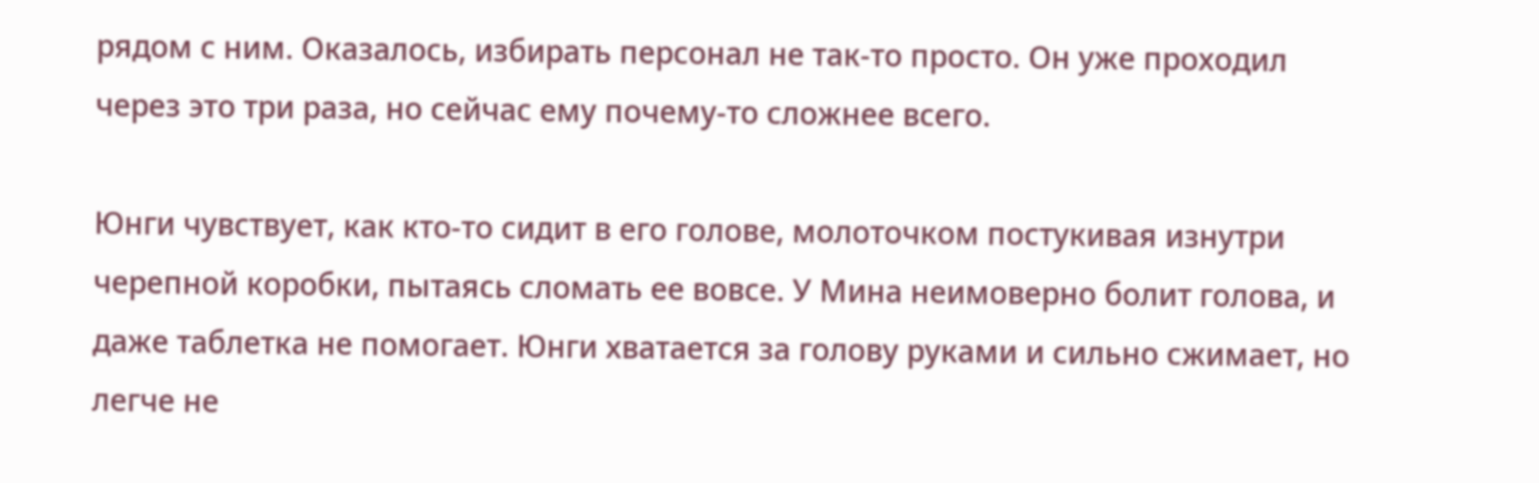рядом с ним. Оказалось, избирать персонал не так-то просто. Он уже проходил через это три раза, но сейчас ему почему-то сложнее всего.

Юнги чувствует, как кто-то сидит в его голове, молоточком постукивая изнутри черепной коробки, пытаясь сломать ее вовсе. У Мина неимоверно болит голова, и даже таблетка не помогает. Юнги хватается за голову руками и сильно сжимает, но легче не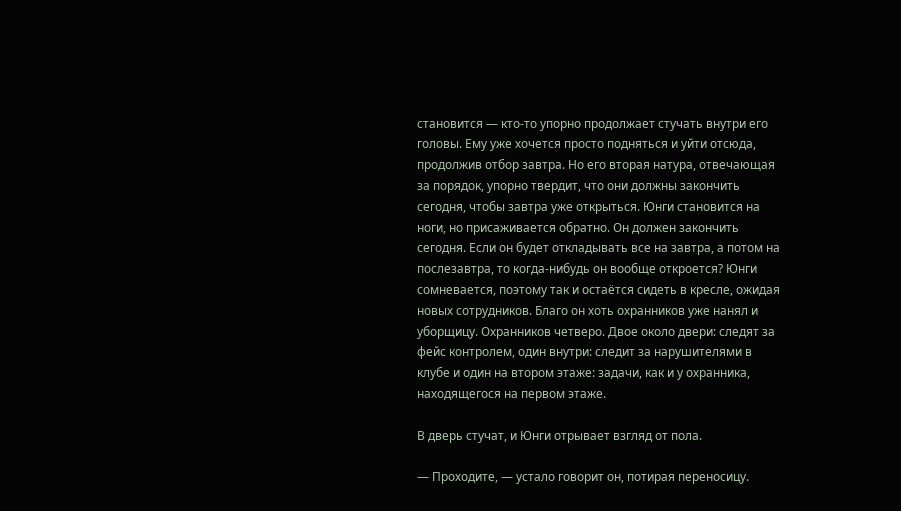становится — кто-то упорно продолжает стучать внутри его головы. Ему уже хочется просто подняться и уйти отсюда, продолжив отбор завтра. Но его вторая натура, отвечающая за порядок, упорно твердит, что они должны закончить сегодня, чтобы завтра уже открыться. Юнги становится на ноги, но присаживается обратно. Он должен закончить сегодня. Если он будет откладывать все на завтра, а потом на послезавтра, то когда-нибудь он вообще откроется? Юнги сомневается, поэтому так и остаётся сидеть в кресле, ожидая новых сотрудников. Благо он хоть охранников уже нанял и уборщицу. Охранников четверо. Двое около двери: следят за фейс контролем, один внутри: следит за нарушителями в клубе и один на втором этаже: задачи, как и у охранника, находящегося на первом этаже.

В дверь стучат, и Юнги отрывает взгляд от пола.

— Проходите, — устало говорит он, потирая переносицу.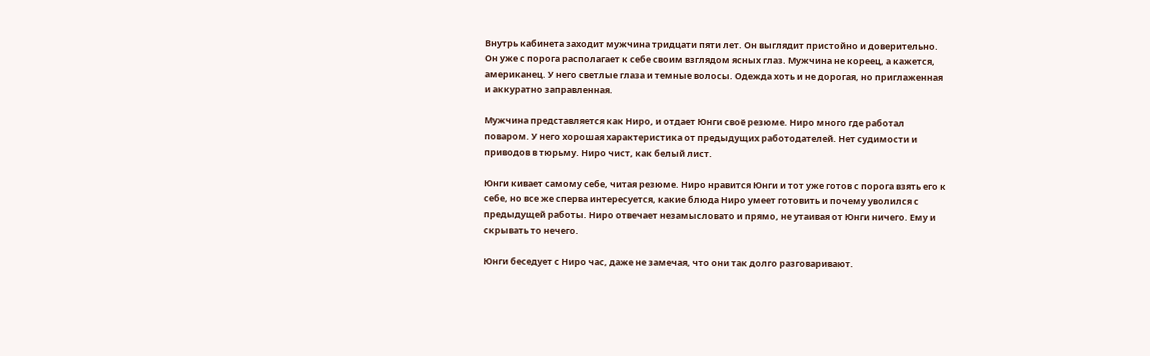Внутрь кабинета заходит мужчина тридцати пяти лет. Он выглядит пристойно и доверительно. Он уже с порога располагает к себе своим взглядом ясных глаз. Мужчина не кореец, а кажется, американец. У него светлые глаза и темные волосы. Одежда хоть и не дорогая, но приглаженная и аккуратно заправленная.

Мужчина представляется как Ниро, и отдает Юнги своё резюме. Ниро много где работал поваром. У него хорошая характеристика от предыдущих работодателей. Нет судимости и приводов в тюрьму. Ниро чист, как белый лист.

Юнги кивает самому себе, читая резюме. Ниро нравится Юнги и тот уже готов с порога взять его к себе, но все же сперва интересуется, какие блюда Ниро умеет готовить и почему уволился с предыдущей работы. Ниро отвечает незамысловато и прямо, не утаивая от Юнги ничего. Ему и скрывать то нечего.

Юнги беседует с Ниро час, даже не замечая, что они так долго разговаривают.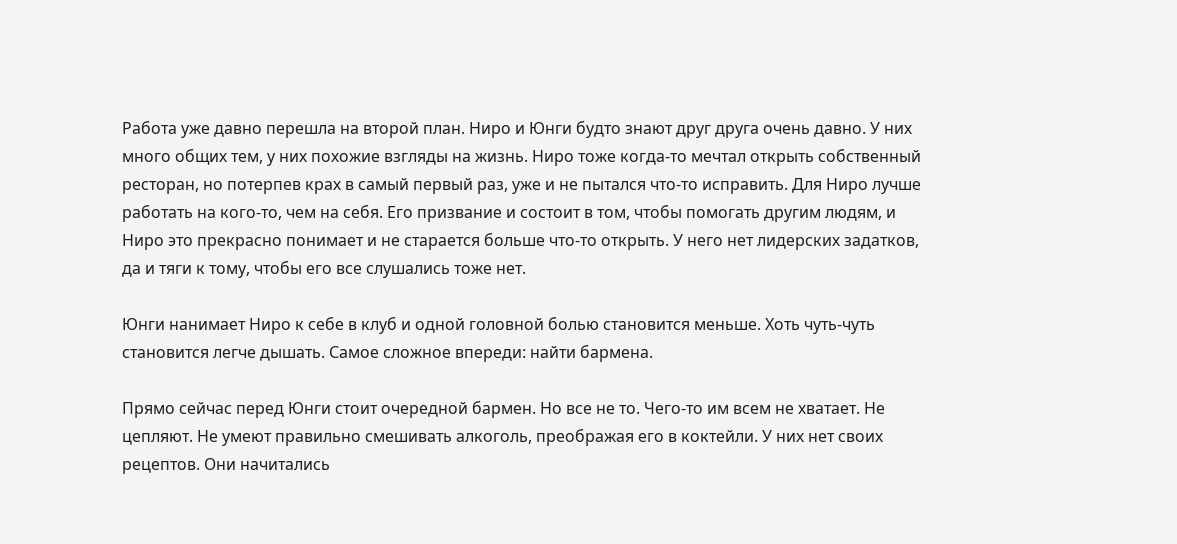Работа уже давно перешла на второй план. Ниро и Юнги будто знают друг друга очень давно. У них много общих тем, у них похожие взгляды на жизнь. Ниро тоже когда-то мечтал открыть собственный ресторан, но потерпев крах в самый первый раз, уже и не пытался что-то исправить. Для Ниро лучше работать на кого-то, чем на себя. Его призвание и состоит в том, чтобы помогать другим людям, и Ниро это прекрасно понимает и не старается больше что-то открыть. У него нет лидерских задатков, да и тяги к тому, чтобы его все слушались тоже нет.

Юнги нанимает Ниро к себе в клуб и одной головной болью становится меньше. Хоть чуть-чуть становится легче дышать. Самое сложное впереди: найти бармена.

Прямо сейчас перед Юнги стоит очередной бармен. Но все не то. Чего-то им всем не хватает. Не цепляют. Не умеют правильно смешивать алкоголь, преображая его в коктейли. У них нет своих рецептов. Они начитались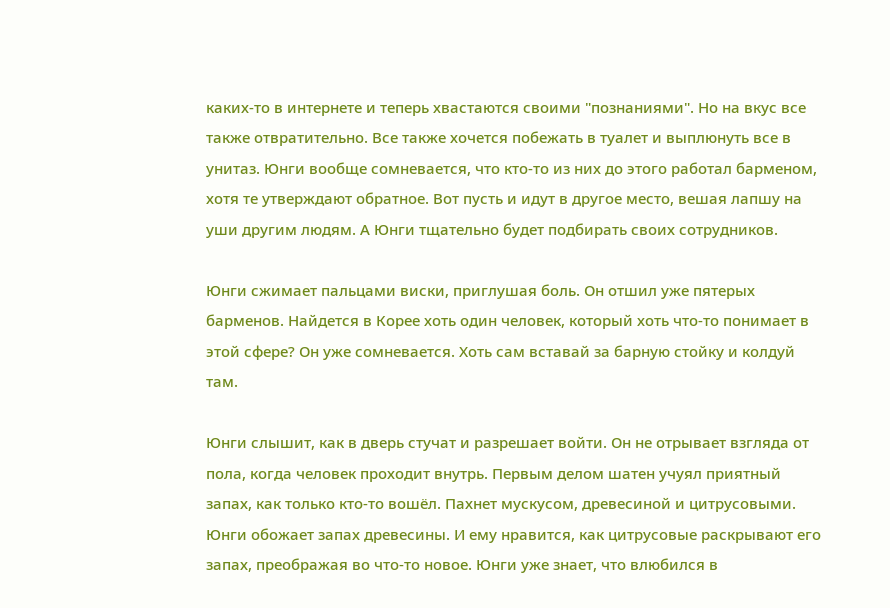каких-то в интернете и теперь хвастаются своими "познаниями". Но на вкус все также отвратительно. Все также хочется побежать в туалет и выплюнуть все в унитаз. Юнги вообще сомневается, что кто-то из них до этого работал барменом, хотя те утверждают обратное. Вот пусть и идут в другое место, вешая лапшу на уши другим людям. А Юнги тщательно будет подбирать своих сотрудников.

Юнги сжимает пальцами виски, приглушая боль. Он отшил уже пятерых барменов. Найдется в Корее хоть один человек, который хоть что-то понимает в этой сфере? Он уже сомневается. Хоть сам вставай за барную стойку и колдуй там.

Юнги слышит, как в дверь стучат и разрешает войти. Он не отрывает взгляда от пола, когда человек проходит внутрь. Первым делом шатен учуял приятный запах, как только кто-то вошёл. Пахнет мускусом, древесиной и цитрусовыми. Юнги обожает запах древесины. И ему нравится, как цитрусовые раскрывают его запах, преображая во что-то новое. Юнги уже знает, что влюбился в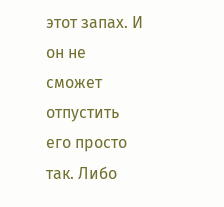этот запах. И он не сможет отпустить его просто так. Либо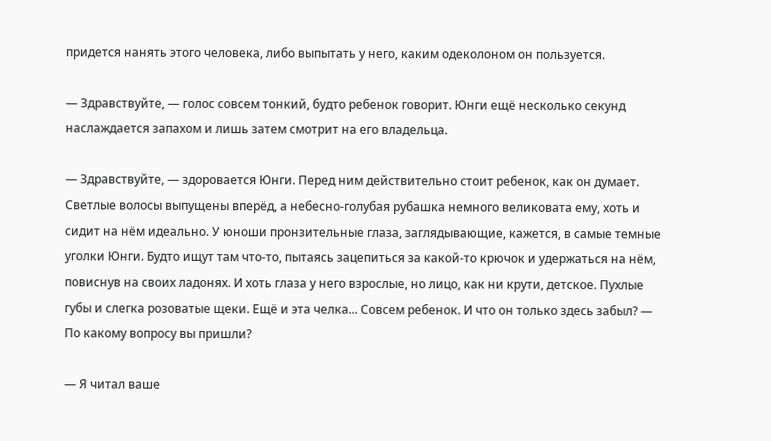придется нанять этого человека, либо выпытать у него, каким одеколоном он пользуется.

— Здравствуйте, — голос совсем тонкий, будто ребенок говорит. Юнги ещё несколько секунд наслаждается запахом и лишь затем смотрит на его владельца.

— Здравствуйте, — здоровается Юнги. Перед ним действительно стоит ребенок, как он думает. Светлые волосы выпущены вперёд, а небесно-голубая рубашка немного великовата ему, хоть и сидит на нём идеально. У юноши пронзительные глаза, заглядывающие, кажется, в самые темные уголки Юнги. Будто ищут там что-то, пытаясь зацепиться за какой-то крючок и удержаться на нём, повиснув на своих ладонях. И хоть глаза у него взрослые, но лицо, как ни крути, детское. Пухлые губы и слегка розоватые щеки. Ещё и эта челка... Совсем ребенок. И что он только здесь забыл? — По какому вопросу вы пришли?

— Я читал ваше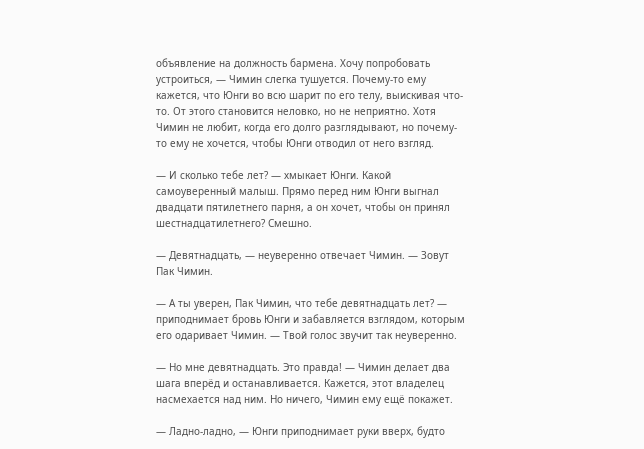объявление на должность бармена. Хочу попробовать устроиться, — Чимин слегка тушуется. Почему-то ему кажется, что Юнги во всю шарит по его телу, выискивая что-то. От этого становится неловко, но не неприятно. Хотя Чимин не любит, когда его долго разглядывают, но почему-то ему не хочется, чтобы Юнги отводил от него взгляд.

— И сколько тебе лет? — хмыкает Юнги. Какой самоуверенный малыш. Прямо перед ним Юнги выгнал двадцати пятилетнего парня, а он хочет, чтобы он принял шестнадцатилетнего? Смешно.

— Девятнадцать, — неуверенно отвечает Чимин. — Зовут Пак Чимин.

— А ты уверен, Пак Чимин, что тебе девятнадцать лет? — приподнимает бровь Юнги и забавляется взглядом, которым его одаривает Чимин. — Твой голос звучит так неуверенно.

— Но мне девятнадцать. Это правда! — Чимин делает два шага вперёд и останавливается. Кажется, этот владелец насмехается над ним. Но ничего, Чимин ему ещё покажет.

— Ладно-ладно, — Юнги приподнимает руки вверх, будто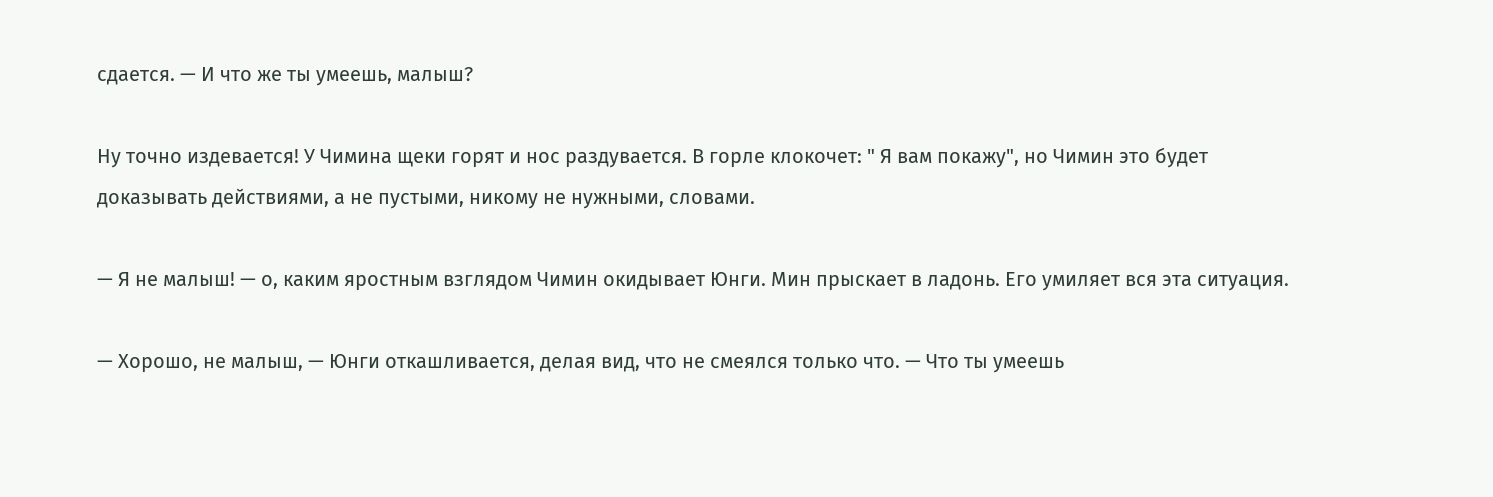сдается. — И что же ты умеешь, малыш?

Ну точно издевается! У Чимина щеки горят и нос раздувается. В горле клокочет: " Я вам покажу", но Чимин это будет доказывать действиями, а не пустыми, никому не нужными, словами.

— Я не малыш! — о, каким яростным взглядом Чимин окидывает Юнги. Мин прыскает в ладонь. Его умиляет вся эта ситуация.

— Хорошо, не малыш, — Юнги откашливается, делая вид, что не смеялся только что. — Что ты умеешь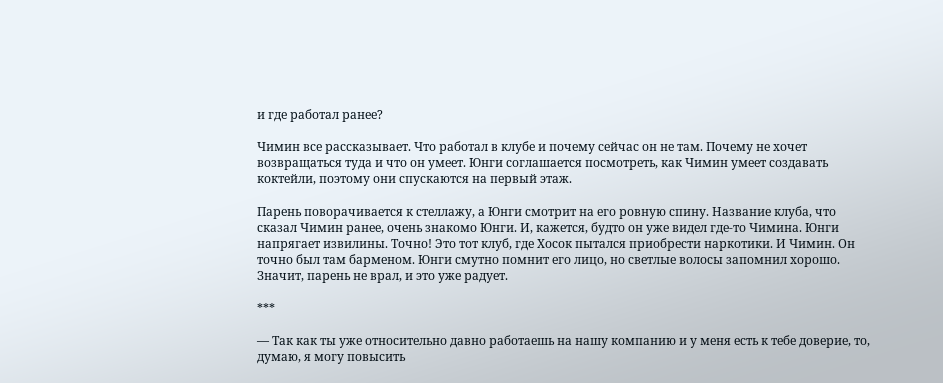и где работал ранее?

Чимин все рассказывает. Что работал в клубе и почему сейчас он не там. Почему не хочет возвращаться туда и что он умеет. Юнги соглашается посмотреть, как Чимин умеет создавать коктейли, поэтому они спускаются на первый этаж.

Парень поворачивается к стеллажу, а Юнги смотрит на его ровную спину. Название клуба, что сказал Чимин ранее, очень знакомо Юнги. И, кажется, будто он уже видел где-то Чимина. Юнги напрягает извилины. Точно! Это тот клуб, где Хосок пытался приобрести наркотики. И Чимин. Он точно был там барменом. Юнги смутно помнит его лицо, но светлые волосы запомнил хорошо. Значит, парень не врал, и это уже радует.

***

— Так как ты уже относительно давно работаешь на нашу компанию и у меня есть к тебе доверие, то, думаю, я могу повысить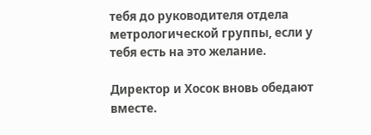тебя до руководителя отдела метрологической группы, если у тебя есть на это желание.

Директор и Хосок вновь обедают вместе.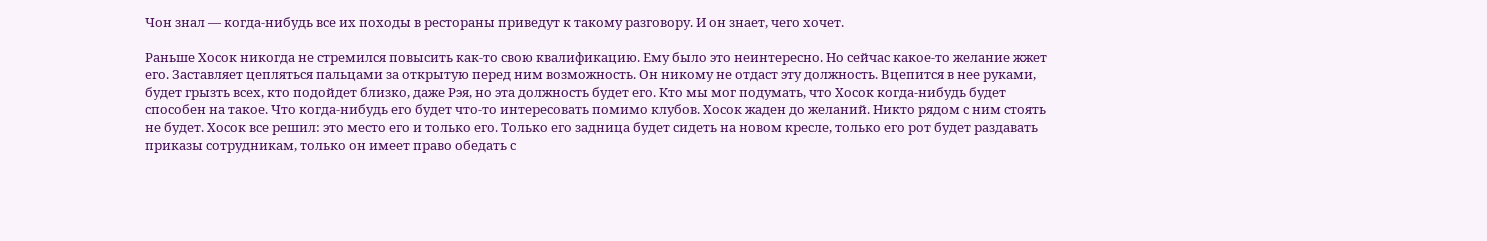Чон знал — когда-нибудь все их походы в рестораны приведут к такому разговору. И он знает, чего хочет.

Раньше Хосок никогда не стремился повысить как-то свою квалификацию. Ему было это неинтересно. Но сейчас какое-то желание жжет его. Заставляет цепляться пальцами за открытую перед ним возможность. Он никому не отдаст эту должность. Вцепится в нее руками, будет грызть всех, кто подойдет близко, даже Рэя, но эта должность будет его. Кто мы мог подумать, что Хосок когда-нибудь будет способен на такое. Что когда-нибудь его будет что-то интересовать помимо клубов. Хосок жаден до желаний. Никто рядом с ним стоять не будет. Хосок все решил: это место его и только его. Только его задница будет сидеть на новом кресле, только его рот будет раздавать приказы сотрудникам, только он имеет право обедать с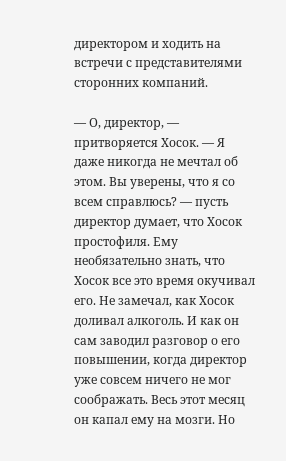директором и ходить на встречи с представителями сторонних компаний.

— О, директор, — притворяется Хосок. — Я даже никогда не мечтал об этом. Вы уверены, что я со всем справлюсь? — пусть директор думает, что Хосок простофиля. Ему необязательно знать, что Хосок все это время окучивал его. Не замечал, как Хосок доливал алкоголь. И как он сам заводил разговор о его повышении, когда директор уже совсем ничего не мог соображать. Весь этот месяц он капал ему на мозги. Но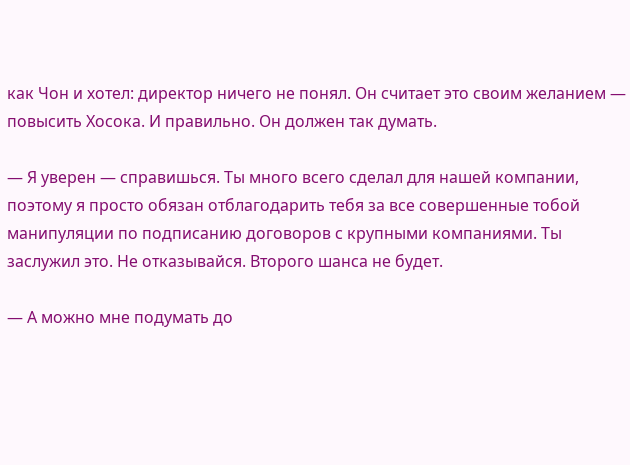как Чон и хотел: директор ничего не понял. Он считает это своим желанием — повысить Хосока. И правильно. Он должен так думать.

— Я уверен — справишься. Ты много всего сделал для нашей компании, поэтому я просто обязан отблагодарить тебя за все совершенные тобой манипуляции по подписанию договоров с крупными компаниями. Ты заслужил это. Не отказывайся. Второго шанса не будет.

— А можно мне подумать до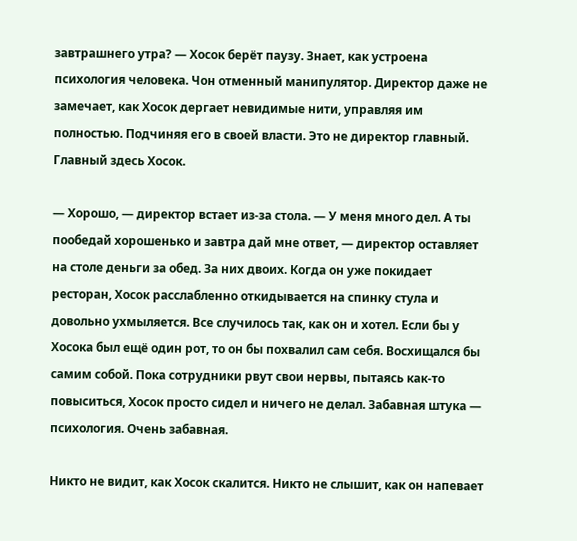завтрашнего утра? — Хосок берёт паузу. Знает, как устроена психология человека. Чон отменный манипулятор. Директор даже не замечает, как Хосок дергает невидимые нити, управляя им полностью. Подчиняя его в своей власти. Это не директор главный. Главный здесь Хосок.

— Хорошо, — директор встает из-за стола. — У меня много дел. А ты пообедай хорошенько и завтра дай мне ответ, — директор оставляет на столе деньги за обед. За них двоих. Когда он уже покидает ресторан, Хосок расслабленно откидывается на спинку стула и довольно ухмыляется. Все случилось так, как он и хотел. Если бы у Хосока был ещё один рот, то он бы похвалил сам себя. Восхищался бы самим собой. Пока сотрудники рвут свои нервы, пытаясь как-то повыситься, Хосок просто сидел и ничего не делал. Забавная штука — психология. Очень забавная.

Никто не видит, как Хосок скалится. Никто не слышит, как он напевает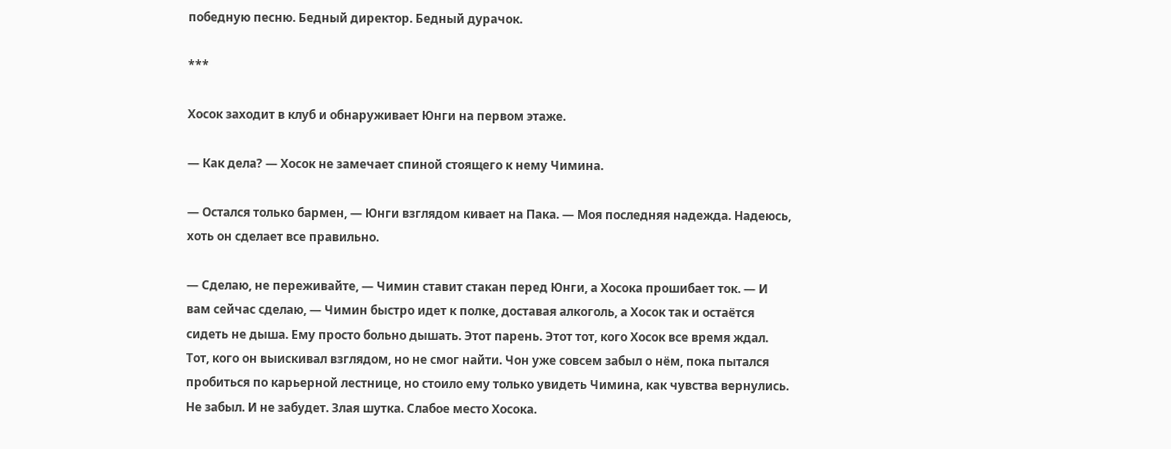победную песню. Бедный директор. Бедный дурачок.

***

Хосок заходит в клуб и обнаруживает Юнги на первом этаже.

— Как дела? — Хосок не замечает спиной стоящего к нему Чимина.

— Остался только бармен, — Юнги взглядом кивает на Пака. — Моя последняя надежда. Надеюсь, хоть он сделает все правильно.

— Сделаю, не переживайте, — Чимин ставит стакан перед Юнги, а Хосока прошибает ток. — И вам сейчас сделаю, — Чимин быстро идет к полке, доставая алкоголь, а Хосок так и остаётся сидеть не дыша. Ему просто больно дышать. Этот парень. Этот тот, кого Хосок все время ждал. Тот, кого он выискивал взглядом, но не смог найти. Чон уже совсем забыл о нём, пока пытался пробиться по карьерной лестнице, но стоило ему только увидеть Чимина, как чувства вернулись. Не забыл. И не забудет. Злая шутка. Слабое место Хосока.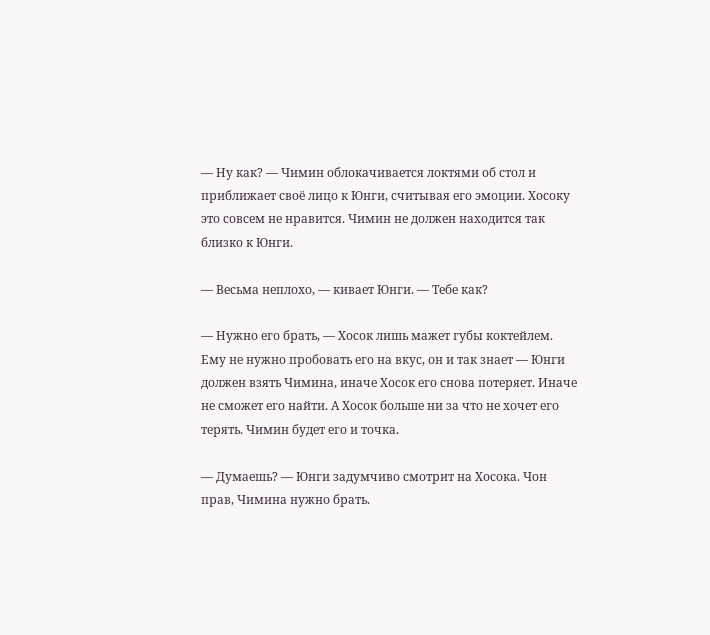— Ну как? — Чимин облокачивается локтями об стол и приближает своё лицо к Юнги, считывая его эмоции. Хосоку это совсем не нравится. Чимин не должен находится так близко к Юнги.

— Весьма неплохо, — кивает Юнги. — Тебе как?

— Нужно его брать, — Хосок лишь мажет губы коктейлем. Ему не нужно пробовать его на вкус, он и так знает — Юнги должен взять Чимина, иначе Хосок его снова потеряет. Иначе не сможет его найти. А Хосок больше ни за что не хочет его терять. Чимин будет его и точка.

— Думаешь? — Юнги задумчиво смотрит на Хосока. Чон прав, Чимина нужно брать.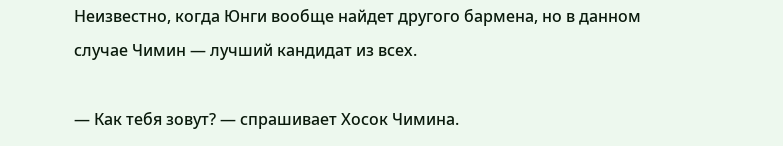Неизвестно, когда Юнги вообще найдет другого бармена, но в данном случае Чимин — лучший кандидат из всех.

— Как тебя зовут? — спрашивает Хосок Чимина.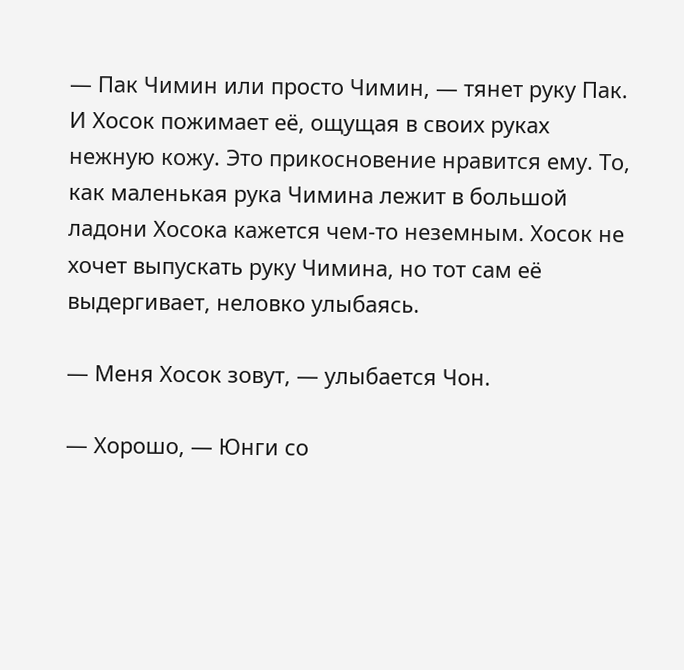— Пак Чимин или просто Чимин, — тянет руку Пак. И Хосок пожимает её, ощущая в своих руках нежную кожу. Это прикосновение нравится ему. То, как маленькая рука Чимина лежит в большой ладони Хосока кажется чем-то неземным. Хосок не хочет выпускать руку Чимина, но тот сам её выдергивает, неловко улыбаясь.

— Меня Хосок зовут, — улыбается Чон.

— Хорошо, — Юнги со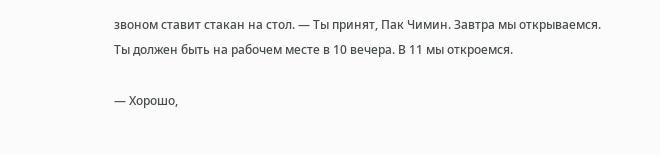звоном ставит стакан на стол. — Ты принят, Пак Чимин. Завтра мы открываемся. Ты должен быть на рабочем месте в 10 вечера. В 11 мы откроемся.

— Хорошо,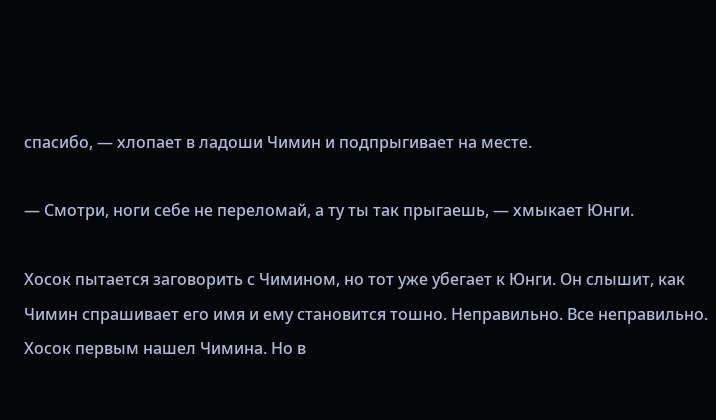спасибо, — хлопает в ладоши Чимин и подпрыгивает на месте.

— Смотри, ноги себе не переломай, а ту ты так прыгаешь, — хмыкает Юнги.

Хосок пытается заговорить с Чимином, но тот уже убегает к Юнги. Он слышит, как Чимин спрашивает его имя и ему становится тошно. Неправильно. Все неправильно. Хосок первым нашел Чимина. Но в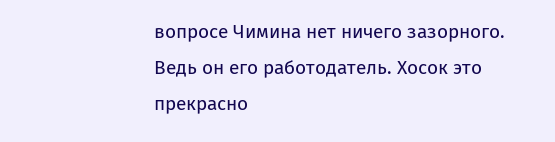вопросе Чимина нет ничего зазорного. Ведь он его работодатель. Хосок это прекрасно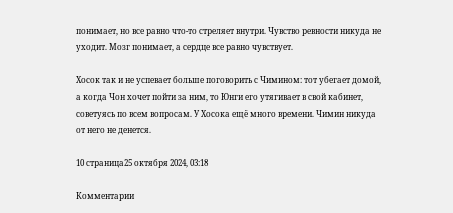понимает, но все равно что-то стреляет внутри. Чувство ревности никуда не уходит. Мозг понимает, а сердце все равно чувствует.

Хосок так и не успевает больше поговорить с Чимином: тот убегает домой, а когда Чон хочет пойти за ним, то Юнги его утягивает в свой кабинет, советуясь по всем вопросам. У Хосока ещё много времени. Чимин никуда от него не денется.

10 страница25 октября 2024, 03:18

Комментарии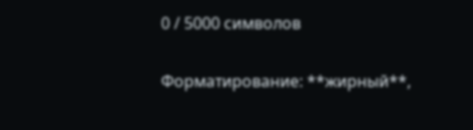0 / 5000 символов

Форматирование: **жирный**,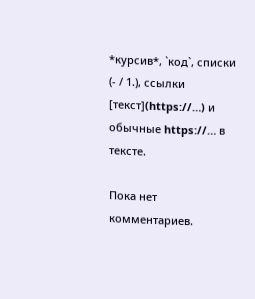*курсив*, `код`, списки (- / 1.), ссылки [текст](https://…) и обычные https://… в тексте.

Пока нет комментариев.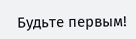Будьте первым!